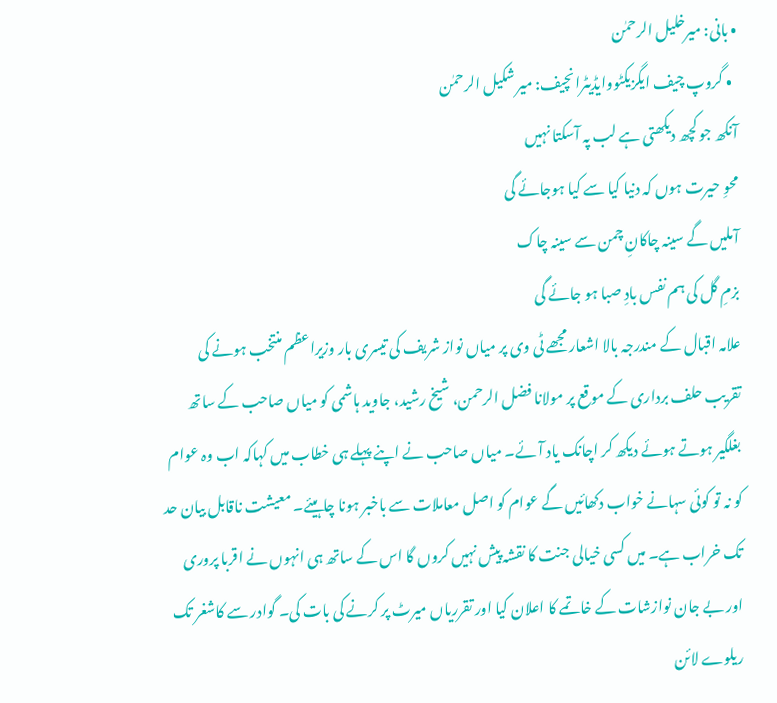• بانی: میرخلیل الرحمٰن
  • گروپ چیف ایگزیکٹووایڈیٹرانچیف: میر شکیل الرحمٰن
آنکھ جو کچھ دیکھتی ہے لب پہ آسکتا نہیں
محوِ حیرت ہوں کہ دنیا کیا سے کیا ہوجائے گی
آملیں گے سینہ چاکانِ چمن سے سینہ چاک
بزمِ گل کی ہم نفس بادِ صبا ہو جائے گی
علامہ اقبال کے مندرجہ بالا اشعار مجھے ٹی وی پر میاں نواز شریف کی تیسری بار وزیراعظم منتخب ہونے کی تقریب حلف برداری کے موقع پر مولانا فضل الرحمن، شیخ رشید، جاوید ہاشمی کو میاں صاحب کے ساتھ بغلگیر ہوتے ہوئے دیکھ کر اچانک یاد آئے۔ میاں صاحب نے اپنے پہلے ہی خطاب میں کہاکہ اب وہ عوام کو نہ تو کوئی سہانے خواب دکھائیں گے عوام کو اصل معاملات سے باخبر ہونا چاہیئے۔ معیشت ناقابل بیان حد تک خراب ہے۔ میں کسی خیالی جنت کا نقشہ پیش نہیں کروں گا اس کے ساتھ ہی انہوں نے اقربا پروری اور بے جان نوازشات کے خاتمے کا اعلان کیا اور تقرریاں میرٹ پر کرنے کی بات کی۔ گوادر سے کاشغر تک ریلوے لائن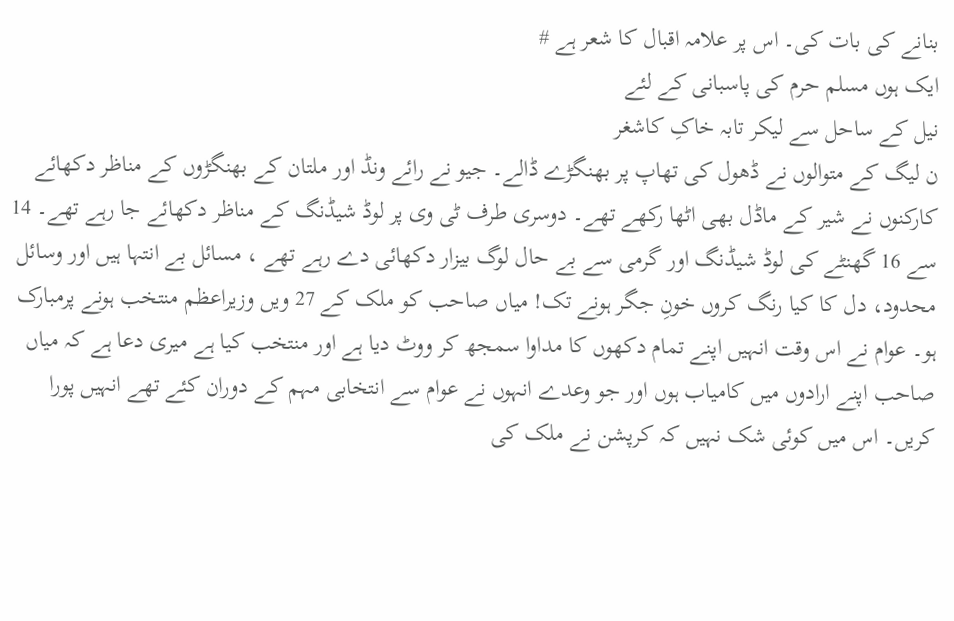بنانے کی بات کی۔ اس پر علامہ اقبال کا شعر ہے #
ایک ہوں مسلم حرم کی پاسبانی کے لئے
نیل کے ساحل سے لیکر تابہ خاکِ کاشغر
ن لیگ کے متوالوں نے ڈھول کی تھاپ پر بھنگڑے ڈالے۔ جیو نے رائے ونڈ اور ملتان کے بھنگڑوں کے مناظر دکھائے کارکنوں نے شیر کے ماڈل بھی اٹھا رکھے تھے۔ دوسری طرف ٹی وی پر لوڈ شیڈنگ کے مناظر دکھائے جا رہے تھے۔ 14 سے 16 گھنٹے کی لوڈ شیڈنگ اور گرمی سے بے حال لوگ بیزار دکھائی دے رہے تھے ، مسائل بے انتہا ہیں اور وسائل محدود، دل کا کیا رنگ کروں خونِ جگر ہونے تک! میاں صاحب کو ملک کے 27 ویں وزیراعظم منتخب ہونے پرمبارک ہو۔ عوام نے اس وقت انہیں اپنے تمام دکھوں کا مداوا سمجھ کر ووٹ دیا ہے اور منتخب کیا ہے میری دعا ہے کہ میاں صاحب اپنے ارادوں میں کامیاب ہوں اور جو وعدے انہوں نے عوام سے انتخابی مہم کے دوران کئے تھے انہیں پورا کریں۔ اس میں کوئی شک نہیں کہ کرپشن نے ملک کی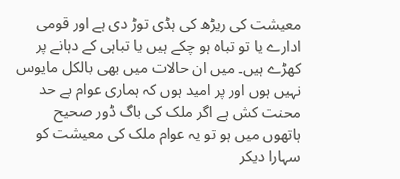معیشت کی ریڑھ کی ہڈی توڑ دی ہے اور قومی ادارے یا تو تباہ ہو چکے ہیں یا تباہی کے دہانے پر کھڑے ہیں۔ میں ان حالات میں بھی بالکل مایوس نہیں ہوں اور پر امید ہوں کہ ہماری عوام بے حد محنت کش ہے اگر ملک کی باگ ڈور صحیح ہاتھوں میں ہو تو یہ عوام ملک کی معیشت کو سہارا دیکر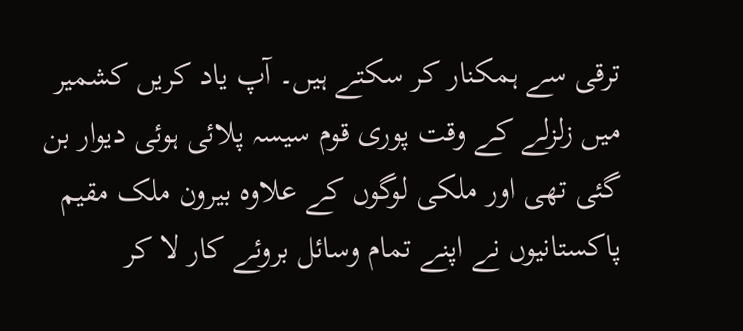ترقی سے ہمکنار کر سکتے ہیں۔ آپ یاد کریں کشمیر میں زلزلے کے وقت پوری قوم سیسہ پلائی ہوئی دیوار بن گئی تھی اور ملکی لوگوں کے علاوہ بیرون ملک مقیم پاکستانیوں نے اپنے تمام وسائل بروئے کار لا کر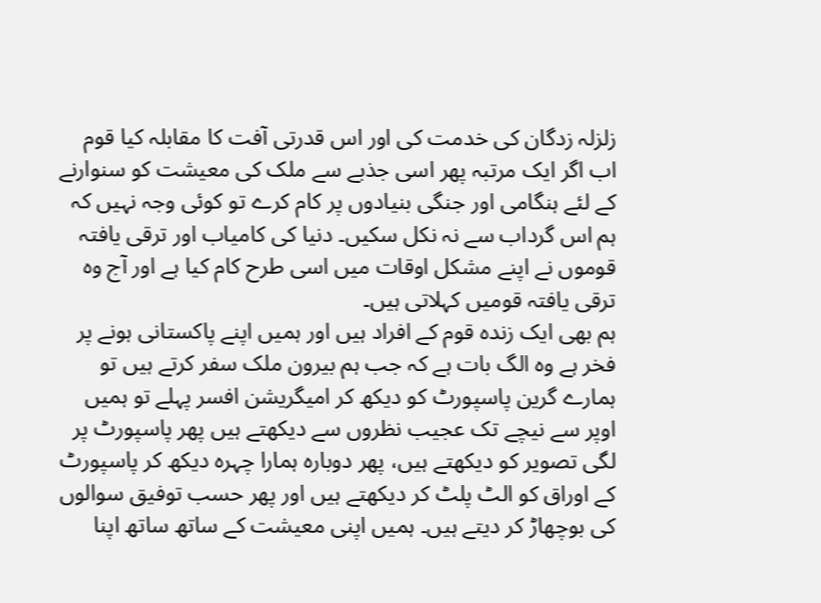زلزلہ زدگان کی خدمت کی اور اس قدرتی آفت کا مقابلہ کیا قوم اب اگر ایک مرتبہ پھر اسی جذبے سے ملک کی معیشت کو سنوارنے کے لئے ہنگامی اور جنگی بنیادوں پر کام کرے تو کوئی وجہ نہیں کہ ہم اس گرداب سے نہ نکل سکیں۔ دنیا کی کامیاب اور ترقی یافتہ قوموں نے اپنے مشکل اوقات میں اسی طرح کام کیا ہے اور آج وہ ترقی یافتہ قومیں کہلاتی ہیں۔
ہم بھی ایک زندہ قوم کے افراد ہیں اور ہمیں اپنے پاکستانی ہونے پر فخر ہے وہ الگ بات ہے کہ جب ہم بیرون ملک سفر کرتے ہیں تو ہمارے گرین پاسپورٹ کو دیکھ کر امیگریشن افسر پہلے تو ہمیں اوپر سے نیچے تک عجیب نظروں سے دیکھتے ہیں پھر پاسپورٹ پر لگی تصویر کو دیکھتے ہیں، پھر دوبارہ ہمارا چہرہ دیکھ کر پاسپورٹ کے اوراق کو الٹ پلٹ کر دیکھتے ہیں اور پھر حسب توفیق سوالوں کی بوچھاڑ کر دیتے ہیں۔ ہمیں اپنی معیشت کے ساتھ ساتھ اپنا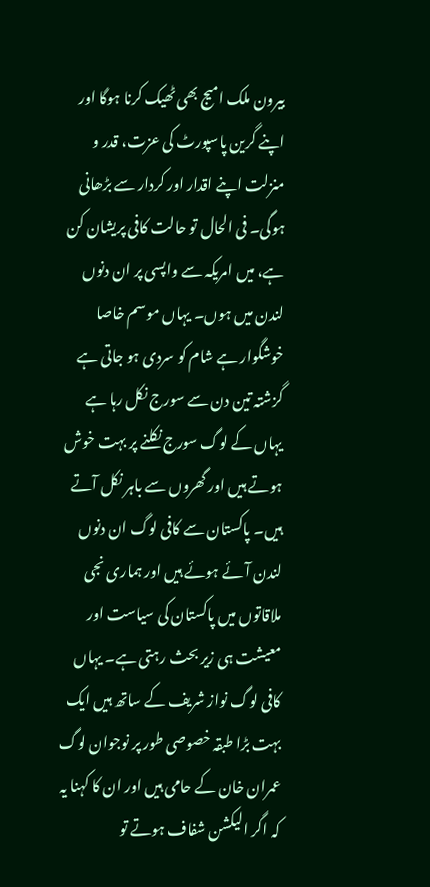بیرون ملک امیج بھی ٹھیک کرنا ہوگا اور اپنے گرین پاسپورٹ کی عزت، قدر و منزلت اپنے اقدار اور کردار سے بڑھانی ہوگی۔ فی الحال تو حالت کافی پریشان کن ہے، میں امریکہ سے واپسی پر ان دنوں لندن میں ہوں۔ یہاں موسم خاصا خوشگوار ہے شام کو سردی ہو جاتی ہے گزشتہ تین دن سے سورج نکل رہا ہے یہاں کے لوگ سورج نکلنے پر بہت خوش ہوتے ہیں اور گھروں سے باہر نکل آتے ہیں۔ پاکستان سے کافی لوگ ان دنوں لندن آئے ہوئے ہیں اور ہماری نجی ملاقاتوں میں پاکستان کی سیاست اور معیشت ہی زیر بحث رہتی ہے۔ یہاں کافی لوگ نواز شریف کے ساتھ ہیں ایک بہت بڑا طبقہ خصوصی طور پر نوجوان لوگ عمران خان کے حامی ہیں اور ان کا کہنا یہ کہ اگر الیکشن شفاف ہوتے تو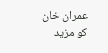عمران خان کو مزید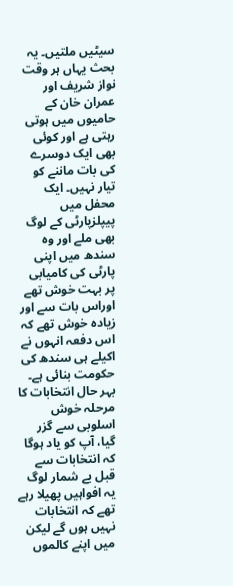سیٹیں ملتیں۔ یہ بحث یہاں ہر وقت نواز شریف اور عمران خان کے حامیوں میں ہوتی رہتی ہے اور کوئی بھی ایک دوسرے کی بات ماننے کو تیار نہیں۔ ایک محفل میں پیپلزپارٹی کے لوگ بھی ملے اور وہ سندھ میں اپنی پارٹی کی کامیابی پر بہت خوش تھے اوراس بات سے اور زیادہ خوش تھے کہ اس دفعہ انہوں نے اکیلے ہی سندھ کی حکومت بنائی ہے۔ بہر حال انتخابات کا مرحلہ خوش اسلوبی سے گزر گیا، آپ کو یاد ہوگا کہ انتخابات سے قبل بے شمار لوگ یہ افواہیں پھیلا رہے تھے کہ انتخابات نہیں ہوں گے لیکن میں اپنے کالموں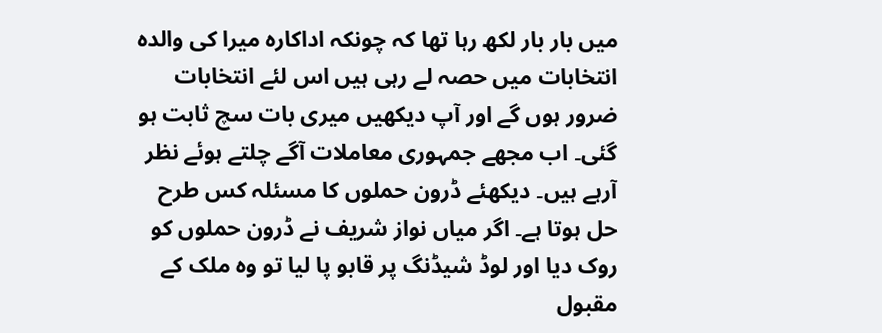میں بار بار لکھ رہا تھا کہ چونکہ اداکارہ میرا کی والدہ انتخابات میں حصہ لے رہی ہیں اس لئے انتخابات ضرور ہوں گے اور آپ دیکھیں میری بات سچ ثابت ہو گئی۔ اب مجھے جمہوری معاملات آگے چلتے ہوئے نظر آرہے ہیں۔ دیکھئے ڈرون حملوں کا مسئلہ کس طرح حل ہوتا ہے۔ اگر میاں نواز شریف نے ڈرون حملوں کو روک دیا اور لوڈ شیڈنگ پر قابو پا لیا تو وہ ملک کے مقبول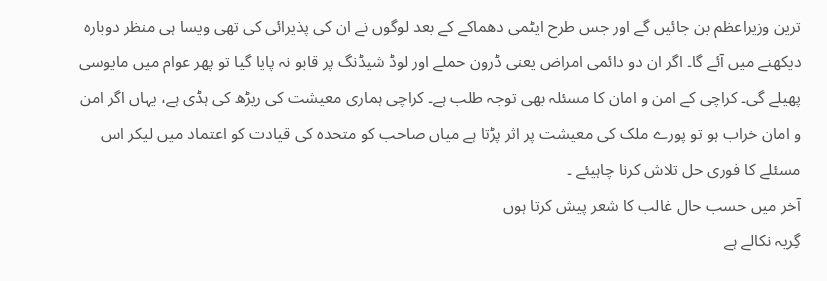ترین وزیراعظم بن جائیں گے اور جس طرح ایٹمی دھماکے کے بعد لوگوں نے ان کی پذیرائی کی تھی ویسا ہی منظر دوبارہ دیکھنے میں آئے گا۔ اگر ان دو دائمی امراض یعنی ڈرون حملے اور لوڈ شیڈنگ پر قابو نہ پایا گیا تو پھر عوام میں مایوسی پھیلے گی۔ کراچی کے امن و امان کا مسئلہ بھی توجہ طلب ہے۔ کراچی ہماری معیشت کی ریڑھ کی ہڈی ہے، یہاں اگر امن و امان خراب ہو تو پورے ملک کی معیشت پر اثر پڑتا ہے میاں صاحب کو متحدہ کی قیادت کو اعتماد میں لیکر اس مسئلے کا فوری حل تلاش کرنا چاہیئے ۔
آخر میں حسب حال غالب کا شعر پیش کرتا ہوں
گِریہ نکالے ہے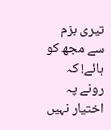تیری بزم سے مجھ کو
ہائے! کہ رونے پہ اختیار نہیں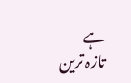ہے
تازہ ترین